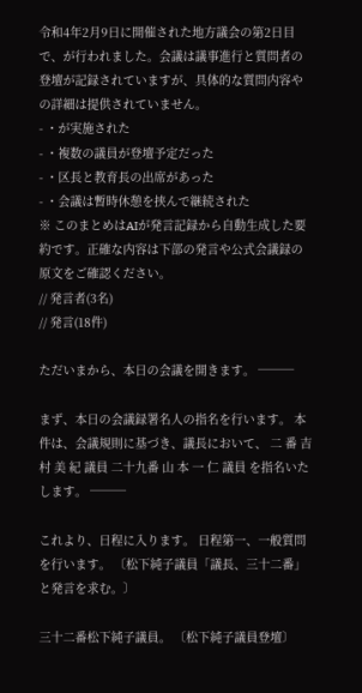令和4年2月9日に開催された地方議会の第2日目で、が行われました。会議は議事進行と質問者の登壇が記録されていますが、具体的な質問内容やの詳細は提供されていません。
- ・が実施された
- ・複数の議員が登壇予定だった
- ・区長と教育長の出席があった
- ・会議は暫時休憩を挟んで継続された
※ このまとめはAIが発言記録から自動生成した要約です。正確な内容は下部の発言や公式会議録の原文をご確認ください。
// 発言者(3名)
// 発言(18件)

ただいまから、本日の会議を開きます。 ───

まず、本日の会議録署名人の指名を行います。 本件は、会議規則に基づき、議長において、 二 番 吉 村 美 紀 議員 二十九番 山 本 一 仁 議員 を指名いたします。 ───

これより、日程に入ります。 日程第一、一般質問を行います。 〔松下純子議員「議長、三十二番」と発言を求む。〕

三十二番松下純子議員。 〔松下純子議員登壇〕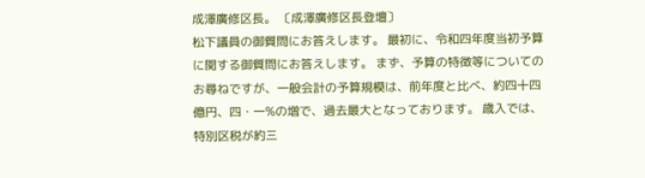成澤廣修区長。 〔成澤廣修区長登壇〕
松下議員の御質問にお答えします。 最初に、令和四年度当初予算に関する御質問にお答えします。 まず、予算の特徴等についてのお尋ねですが、一般会計の予算規模は、前年度と比べ、約四十四億円、四・一%の増で、過去最大となっております。 歳入では、特別区税が約三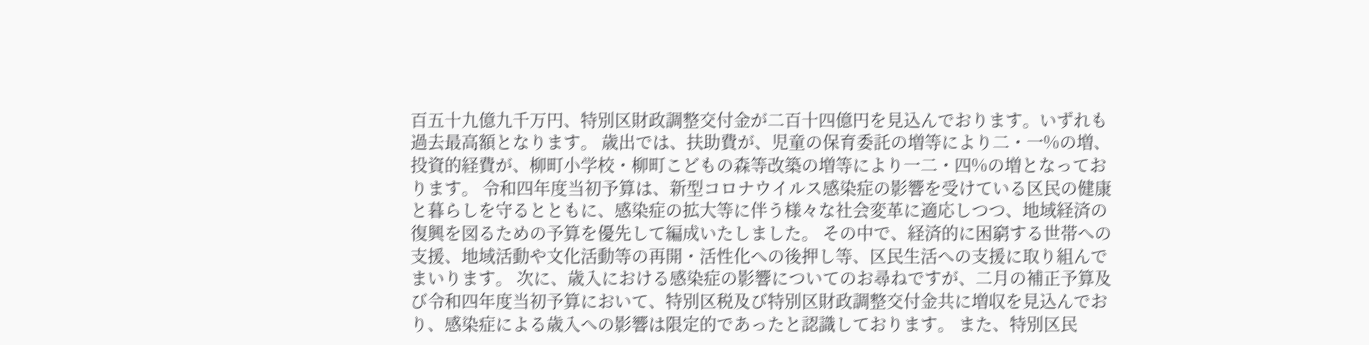百五十九億九千万円、特別区財政調整交付金が二百十四億円を見込んでおります。いずれも過去最高額となります。 歳出では、扶助費が、児童の保育委託の増等により二・一%の増、投資的経費が、柳町小学校・柳町こどもの森等改築の増等により一二・四%の増となっております。 令和四年度当初予算は、新型コロナウイルス感染症の影響を受けている区民の健康と暮らしを守るとともに、感染症の拡大等に伴う様々な社会変革に適応しつつ、地域経済の復興を図るための予算を優先して編成いたしました。 その中で、経済的に困窮する世帯への支援、地域活動や文化活動等の再開・活性化への後押し等、区民生活への支援に取り組んでまいります。 次に、歳入における感染症の影響についてのお尋ねですが、二月の補正予算及び令和四年度当初予算において、特別区税及び特別区財政調整交付金共に増収を見込んでおり、感染症による歳入への影響は限定的であったと認識しております。 また、特別区民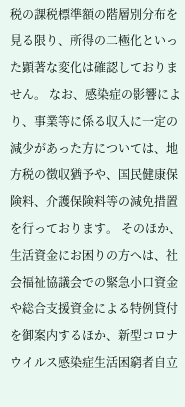税の課税標準額の階層別分布を見る限り、所得の二極化といった顕著な変化は確認しておりません。 なお、感染症の影響により、事業等に係る収入に一定の減少があった方については、地方税の徴収猶予や、国民健康保険料、介護保険料等の減免措置を行っております。 そのほか、生活資金にお困りの方へは、社会福祉協議会での緊急小口資金や総合支援資金による特例貸付を御案内するほか、新型コロナウイルス感染症生活困窮者自立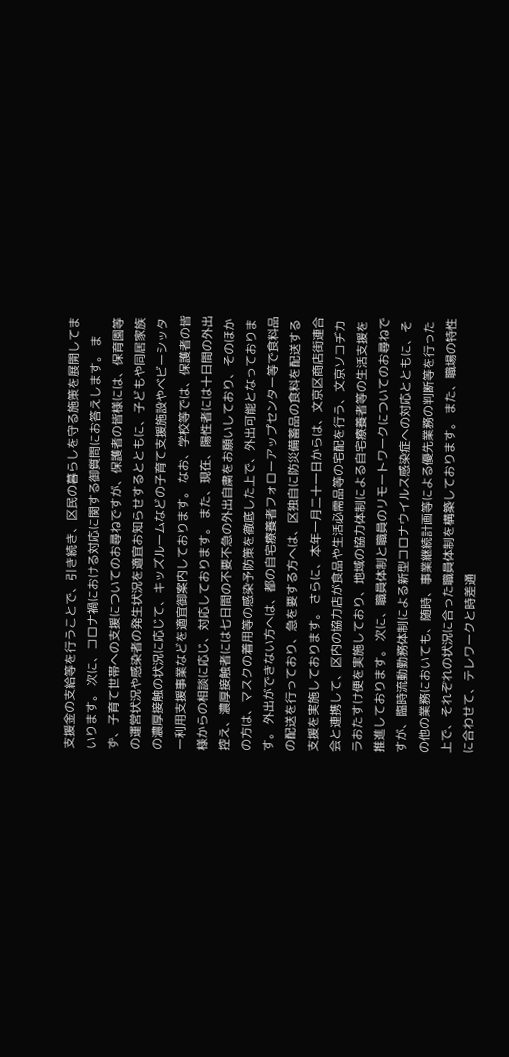支援金の支給等を行うことで、引き続き、区民の暮らしを守る施策を展開してまいります。 次に、コロナ禍における対応に関する御質問にお答えします。 まず、子育て世帯への支援についてのお尋ねですが、保護者の皆様には、保育園等の運営状況や感染者の発生状況を適宜お知らせするとともに、子どもや同居家族の濃厚接触の状況に応じて、キッズルームなどの子育て支援施設やベビーシッター利用支援事業などを適宜御案内しております。 なお、学校等では、保護者の皆様からの相談に応じ、対応しております。 また、現在、陽性者には十日間の外出控え、濃厚接触者には七日間の不要不急の外出自粛をお願いしており、そのほかの方は、マスクの着用等の感染予防策を徹底した上で、外出可能となっております。 外出ができない方へは、都の自宅療養者フォローアップセンター等で食料品の配送を行っており、急を要する方へは、区独自に防災備蓄品の食料を配送する支援を実施しております。 さらに、本年一月二十一日からは、文京区商店街連合会と連携して、区内の協力店が食品や生活必需品等の宅配を行う、文京ソコヂカラおたすけ便を実施しており、地域の協力体制による自宅療養者等の生活支援を推進しております。 次に、職員体制と職員のリモートワークについてのお尋ねですが、臨時流動勤務体制による新型コロナウイルス感染症への対応とともに、その他の業務においても、随時、事業継続計画等による優先業務の判断等を行った上で、それぞれの状況に合った職員体制を構築しております。 また、職場の特性に合わせて、テレワークと時差通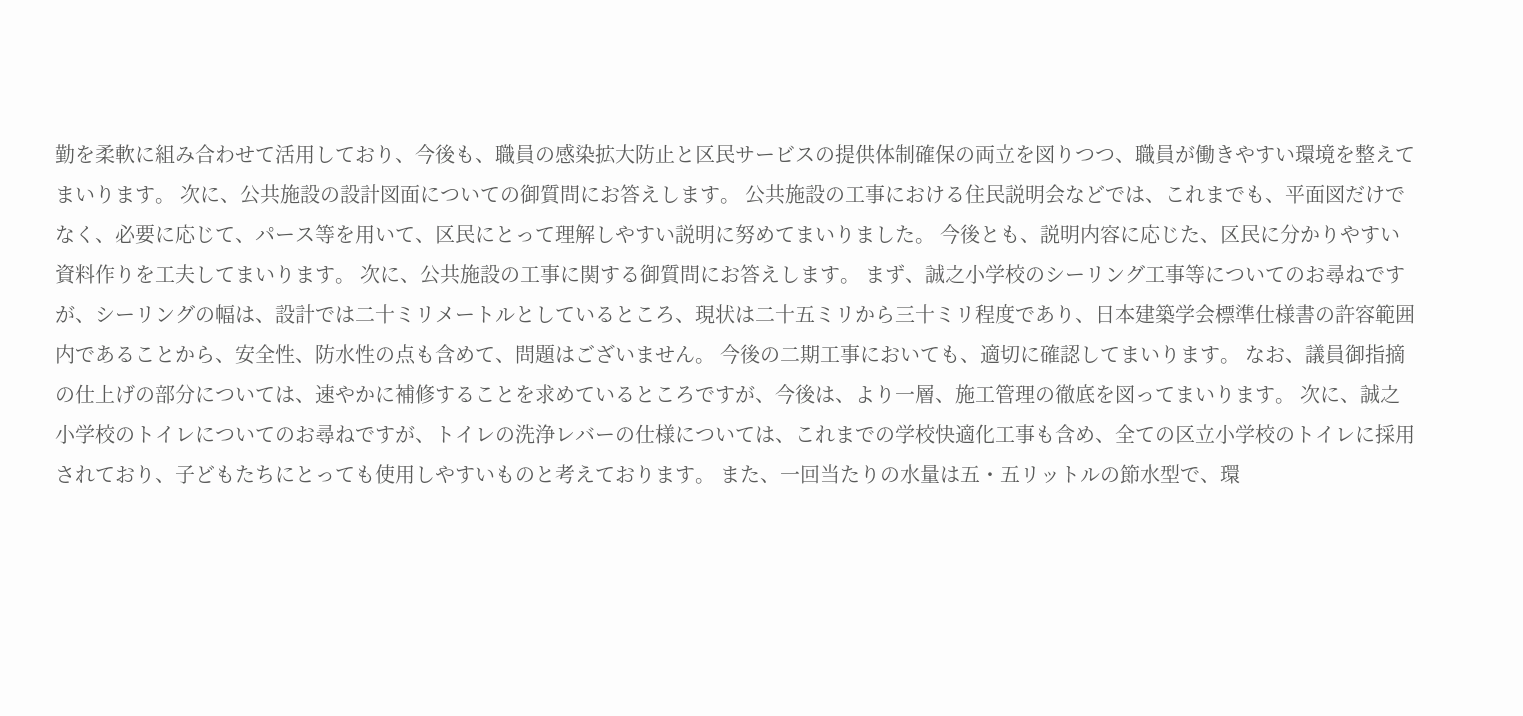勤を柔軟に組み合わせて活用しており、今後も、職員の感染拡大防止と区民サービスの提供体制確保の両立を図りつつ、職員が働きやすい環境を整えてまいります。 次に、公共施設の設計図面についての御質問にお答えします。 公共施設の工事における住民説明会などでは、これまでも、平面図だけでなく、必要に応じて、パース等を用いて、区民にとって理解しやすい説明に努めてまいりました。 今後とも、説明内容に応じた、区民に分かりやすい資料作りを工夫してまいります。 次に、公共施設の工事に関する御質問にお答えします。 まず、誠之小学校のシーリング工事等についてのお尋ねですが、シーリングの幅は、設計では二十ミリメートルとしているところ、現状は二十五ミリから三十ミリ程度であり、日本建築学会標準仕様書の許容範囲内であることから、安全性、防水性の点も含めて、問題はございません。 今後の二期工事においても、適切に確認してまいります。 なお、議員御指摘の仕上げの部分については、速やかに補修することを求めているところですが、今後は、より一層、施工管理の徹底を図ってまいります。 次に、誠之小学校のトイレについてのお尋ねですが、トイレの洗浄レバーの仕様については、これまでの学校快適化工事も含め、全ての区立小学校のトイレに採用されており、子どもたちにとっても使用しやすいものと考えております。 また、一回当たりの水量は五・五リットルの節水型で、環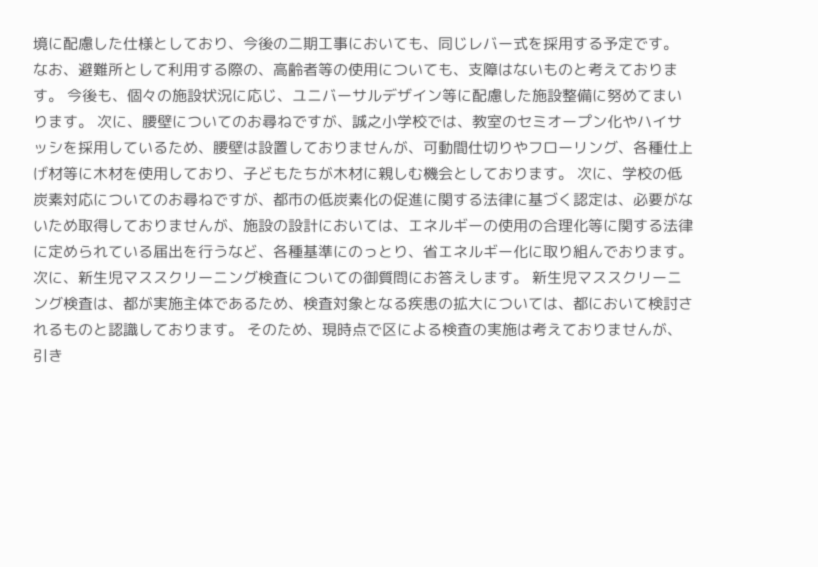境に配慮した仕様としており、今後の二期工事においても、同じレバー式を採用する予定です。 なお、避難所として利用する際の、高齢者等の使用についても、支障はないものと考えております。 今後も、個々の施設状況に応じ、ユニバーサルデザイン等に配慮した施設整備に努めてまいります。 次に、腰壁についてのお尋ねですが、誠之小学校では、教室のセミオープン化やハイサッシを採用しているため、腰壁は設置しておりませんが、可動間仕切りやフローリング、各種仕上げ材等に木材を使用しており、子どもたちが木材に親しむ機会としております。 次に、学校の低炭素対応についてのお尋ねですが、都市の低炭素化の促進に関する法律に基づく認定は、必要がないため取得しておりませんが、施設の設計においては、エネルギーの使用の合理化等に関する法律に定められている届出を行うなど、各種基準にのっとり、省エネルギー化に取り組んでおります。 次に、新生児マススクリーニング検査についての御質問にお答えします。 新生児マススクリーニング検査は、都が実施主体であるため、検査対象となる疾患の拡大については、都において検討されるものと認識しております。 そのため、現時点で区による検査の実施は考えておりませんが、引き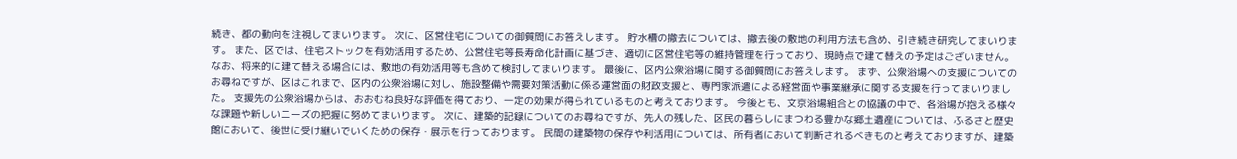続き、都の動向を注視してまいります。 次に、区営住宅についての御質問にお答えします。 貯水槽の撤去については、撤去後の敷地の利用方法も含め、引き続き研究してまいります。 また、区では、住宅ストックを有効活用するため、公営住宅等長寿命化計画に基づき、適切に区営住宅等の維持管理を行っており、現時点で建て替えの予定はございません。 なお、将来的に建て替える場合には、敷地の有効活用等も含めて検討してまいります。 最後に、区内公衆浴場に関する御質問にお答えします。 まず、公衆浴場への支援についてのお尋ねですが、区はこれまで、区内の公衆浴場に対し、施設整備や需要対策活動に係る運営面の財政支援と、専門家派遣による経営面や事業継承に関する支援を行ってまいりました。 支援先の公衆浴場からは、おおむね良好な評価を得ており、一定の効果が得られているものと考えております。 今後とも、文京浴場組合との協議の中で、各浴場が抱える様々な課題や新しいニーズの把握に努めてまいります。 次に、建築的記録についてのお尋ねですが、先人の残した、区民の暮らしにまつわる豊かな郷土遺産については、ふるさと歴史館において、後世に受け継いでいくための保存・展示を行っております。 民間の建築物の保存や利活用については、所有者において判断されるべきものと考えておりますが、建築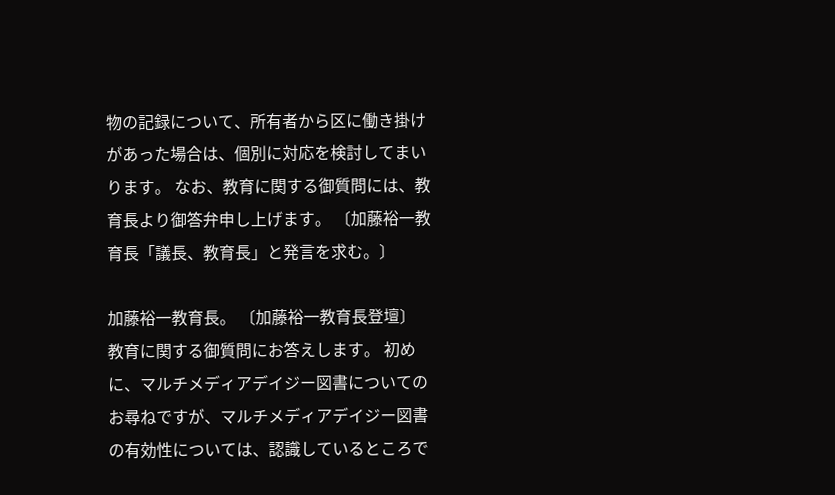物の記録について、所有者から区に働き掛けがあった場合は、個別に対応を検討してまいります。 なお、教育に関する御質問には、教育長より御答弁申し上げます。 〔加藤裕一教育長「議長、教育長」と発言を求む。〕

加藤裕一教育長。 〔加藤裕一教育長登壇〕
教育に関する御質問にお答えします。 初めに、マルチメディアデイジー図書についてのお尋ねですが、マルチメディアデイジー図書の有効性については、認識しているところで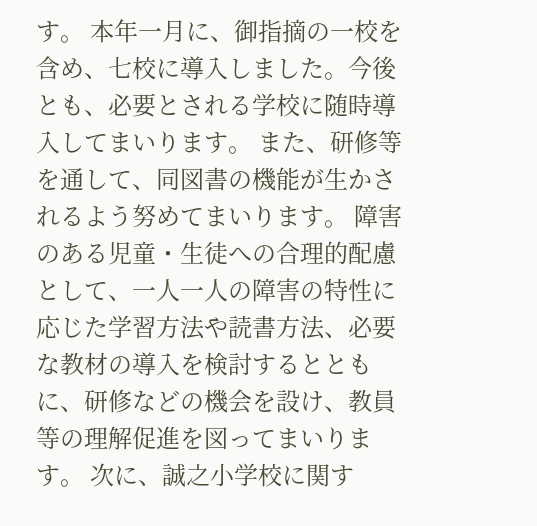す。 本年一月に、御指摘の一校を含め、七校に導入しました。今後とも、必要とされる学校に随時導入してまいります。 また、研修等を通して、同図書の機能が生かされるよう努めてまいります。 障害のある児童・生徒への合理的配慮として、一人一人の障害の特性に応じた学習方法や読書方法、必要な教材の導入を検討するとともに、研修などの機会を設け、教員等の理解促進を図ってまいります。 次に、誠之小学校に関す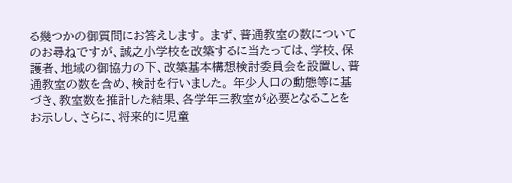る幾つかの御質問にお答えします。 まず、普通教室の数についてのお尋ねですが、誠之小学校を改築するに当たっては、学校、保護者、地域の御協力の下、改築基本構想検討委員会を設置し、普通教室の数を含め、検討を行いました。 年少人口の動態等に基づき、教室数を推計した結果、各学年三教室が必要となることをお示しし、さらに、将来的に児童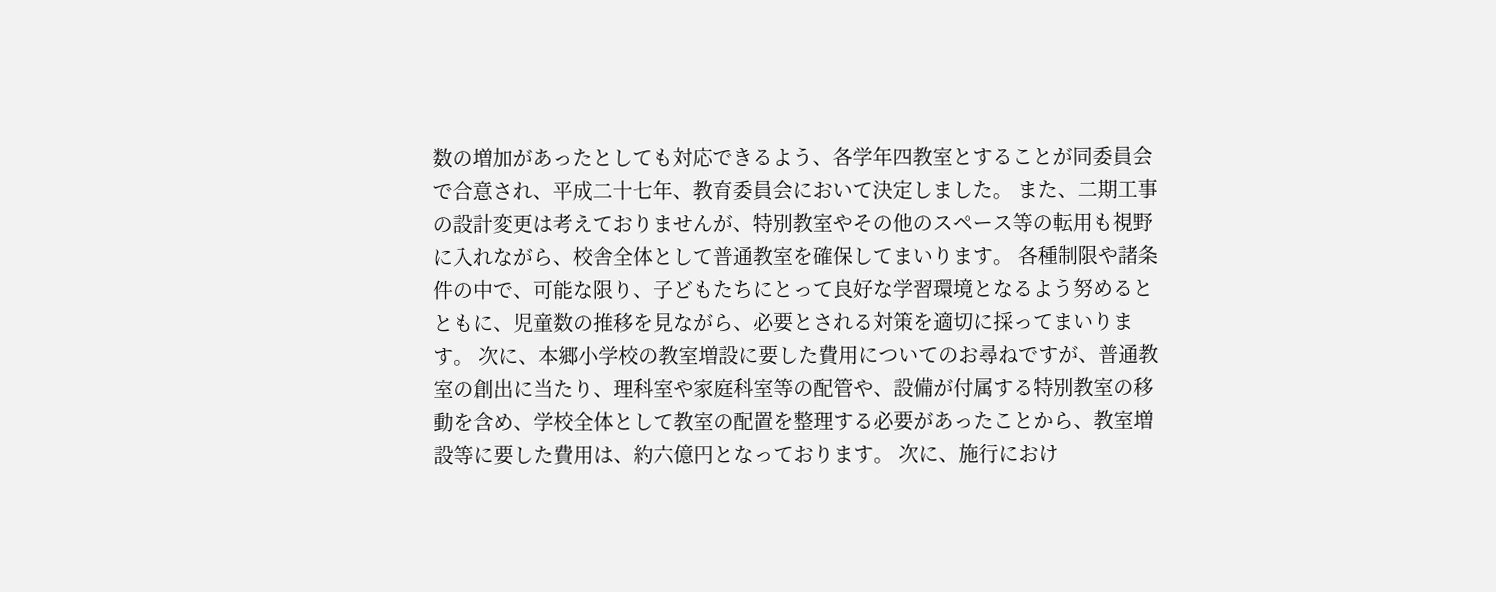数の増加があったとしても対応できるよう、各学年四教室とすることが同委員会で合意され、平成二十七年、教育委員会において決定しました。 また、二期工事の設計変更は考えておりませんが、特別教室やその他のスペース等の転用も視野に入れながら、校舎全体として普通教室を確保してまいります。 各種制限や諸条件の中で、可能な限り、子どもたちにとって良好な学習環境となるよう努めるとともに、児童数の推移を見ながら、必要とされる対策を適切に採ってまいります。 次に、本郷小学校の教室増設に要した費用についてのお尋ねですが、普通教室の創出に当たり、理科室や家庭科室等の配管や、設備が付属する特別教室の移動を含め、学校全体として教室の配置を整理する必要があったことから、教室増設等に要した費用は、約六億円となっております。 次に、施行におけ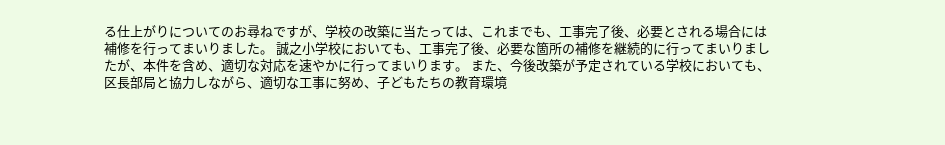る仕上がりについてのお尋ねですが、学校の改築に当たっては、これまでも、工事完了後、必要とされる場合には補修を行ってまいりました。 誠之小学校においても、工事完了後、必要な箇所の補修を継続的に行ってまいりましたが、本件を含め、適切な対応を速やかに行ってまいります。 また、今後改築が予定されている学校においても、区長部局と協力しながら、適切な工事に努め、子どもたちの教育環境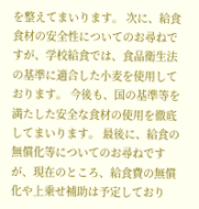を整えてまいります。 次に、給食食材の安全性についてのお尋ねですが、学校給食では、食品衛生法の基準に適合した小麦を使用しております。 今後も、国の基準等を満たした安全な食材の使用を徹底してまいります。 最後に、給食の無償化等についてのお尋ねですが、現在のところ、給食費の無償化や上乗せ補助は予定しており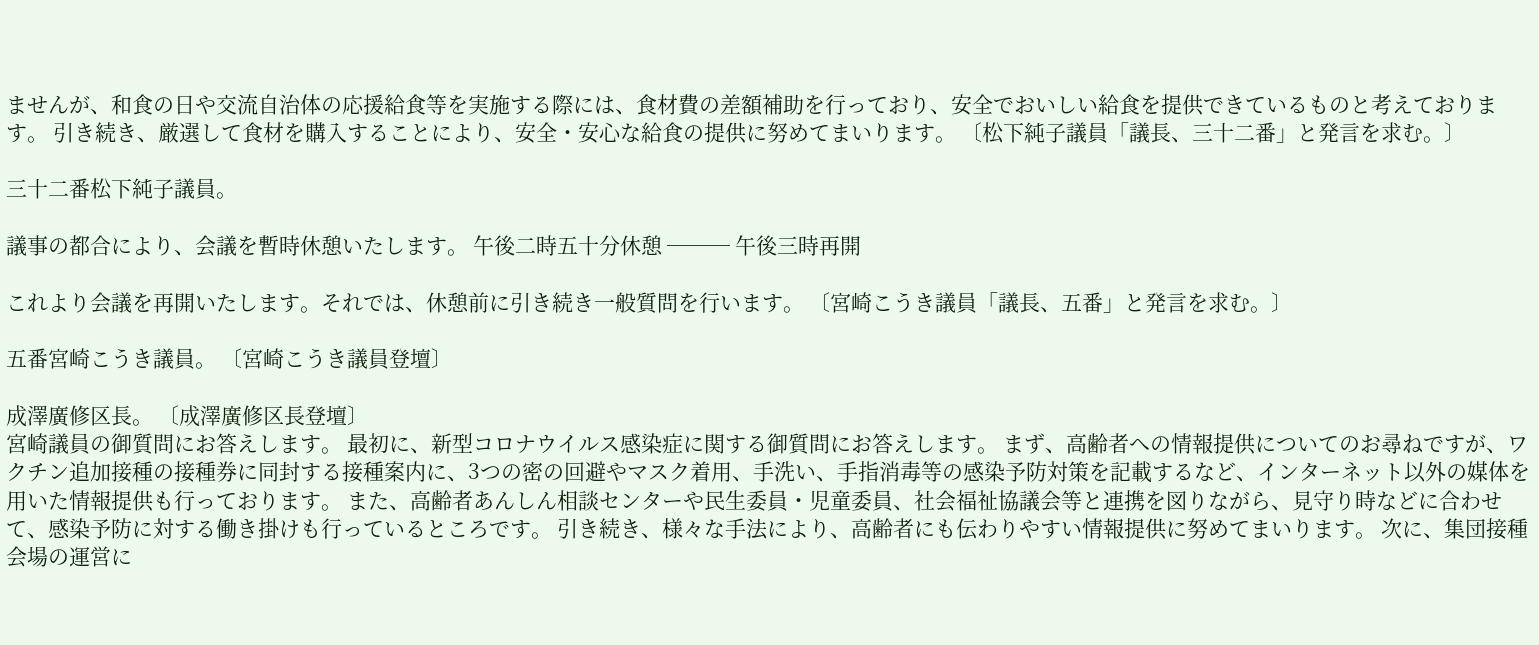ませんが、和食の日や交流自治体の応援給食等を実施する際には、食材費の差額補助を行っており、安全でおいしい給食を提供できているものと考えております。 引き続き、厳選して食材を購入することにより、安全・安心な給食の提供に努めてまいります。 〔松下純子議員「議長、三十二番」と発言を求む。〕

三十二番松下純子議員。

議事の都合により、会議を暫時休憩いたします。 午後二時五十分休憩 ─── 午後三時再開

これより会議を再開いたします。それでは、休憩前に引き続き一般質問を行います。 〔宮崎こうき議員「議長、五番」と発言を求む。〕

五番宮崎こうき議員。 〔宮崎こうき議員登壇〕

成澤廣修区長。 〔成澤廣修区長登壇〕
宮崎議員の御質問にお答えします。 最初に、新型コロナウイルス感染症に関する御質問にお答えします。 まず、高齢者への情報提供についてのお尋ねですが、ワクチン追加接種の接種券に同封する接種案内に、3つの密の回避やマスク着用、手洗い、手指消毒等の感染予防対策を記載するなど、インターネット以外の媒体を用いた情報提供も行っております。 また、高齢者あんしん相談センターや民生委員・児童委員、社会福祉協議会等と連携を図りながら、見守り時などに合わせて、感染予防に対する働き掛けも行っているところです。 引き続き、様々な手法により、高齢者にも伝わりやすい情報提供に努めてまいります。 次に、集団接種会場の運営に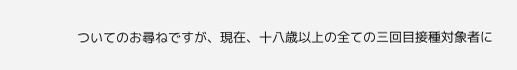ついてのお尋ねですが、現在、十八歳以上の全ての三回目接種対象者に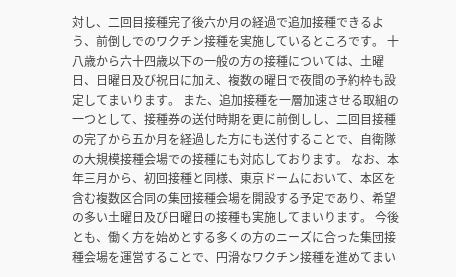対し、二回目接種完了後六か月の経過で追加接種できるよう、前倒しでのワクチン接種を実施しているところです。 十八歳から六十四歳以下の一般の方の接種については、土曜日、日曜日及び祝日に加え、複数の曜日で夜間の予約枠も設定してまいります。 また、追加接種を一層加速させる取組の一つとして、接種券の送付時期を更に前倒しし、二回目接種の完了から五か月を経過した方にも送付することで、自衛隊の大規模接種会場での接種にも対応しております。 なお、本年三月から、初回接種と同様、東京ドームにおいて、本区を含む複数区合同の集団接種会場を開設する予定であり、希望の多い土曜日及び日曜日の接種も実施してまいります。 今後とも、働く方を始めとする多くの方のニーズに合った集団接種会場を運営することで、円滑なワクチン接種を進めてまい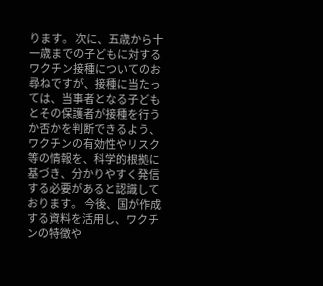ります。 次に、五歳から十一歳までの子どもに対するワクチン接種についてのお尋ねですが、接種に当たっては、当事者となる子どもとその保護者が接種を行うか否かを判断できるよう、ワクチンの有効性やリスク等の情報を、科学的根拠に基づき、分かりやすく発信する必要があると認識しております。 今後、国が作成する資料を活用し、ワクチンの特徴や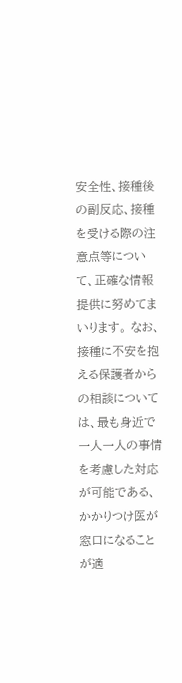安全性、接種後の副反応、接種を受ける際の注意点等について、正確な情報提供に努めてまいります。 なお、接種に不安を抱える保護者からの相談については、最も身近で一人一人の事情を考慮した対応が可能である、かかりつけ医が窓口になることが適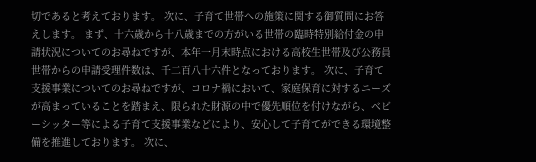切であると考えております。 次に、子育て世帯への施策に関する御質問にお答えします。 まず、十六歳から十八歳までの方がいる世帯の臨時特別給付金の申請状況についてのお尋ねですが、本年一月末時点における高校生世帯及び公務員世帯からの申請受理件数は、千二百八十六件となっております。 次に、子育て支援事業についてのお尋ねですが、コロナ禍において、家庭保育に対するニーズが高まっていることを踏まえ、限られた財源の中で優先順位を付けながら、ベビーシッター等による子育て支援事業などにより、安心して子育てができる環境整備を推進しております。 次に、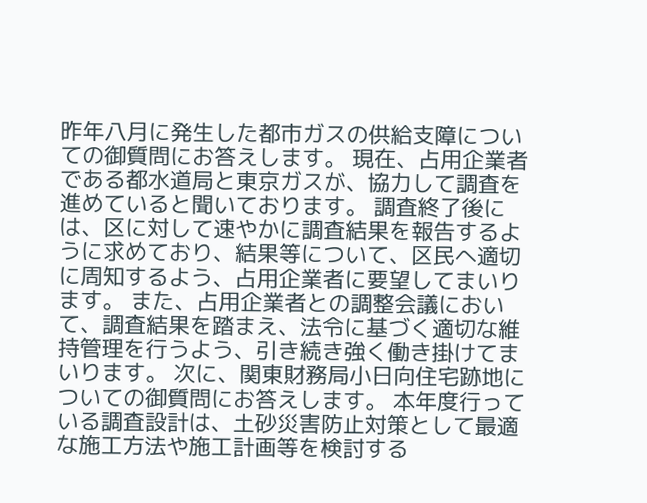昨年八月に発生した都市ガスの供給支障についての御質問にお答えします。 現在、占用企業者である都水道局と東京ガスが、協力して調査を進めていると聞いております。 調査終了後には、区に対して速やかに調査結果を報告するように求めており、結果等について、区民へ適切に周知するよう、占用企業者に要望してまいります。 また、占用企業者との調整会議において、調査結果を踏まえ、法令に基づく適切な維持管理を行うよう、引き続き強く働き掛けてまいります。 次に、関東財務局小日向住宅跡地についての御質問にお答えします。 本年度行っている調査設計は、土砂災害防止対策として最適な施工方法や施工計画等を検討する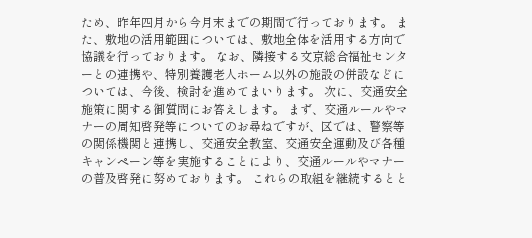ため、昨年四月から今月末までの期間で行っております。 また、敷地の活用範囲については、敷地全体を活用する方向で協議を行っております。 なお、隣接する文京総合福祉センターとの連携や、特別養護老人ホーム以外の施設の併設などについては、今後、検討を進めてまいります。 次に、交通安全施策に関する御質問にお答えします。 まず、交通ルールやマナーの周知啓発等についてのお尋ねですが、区では、警察等の関係機関と連携し、交通安全教室、交通安全運動及び各種キャンペーン等を実施することにより、交通ルールやマナーの普及啓発に努めております。 これらの取組を継続するとと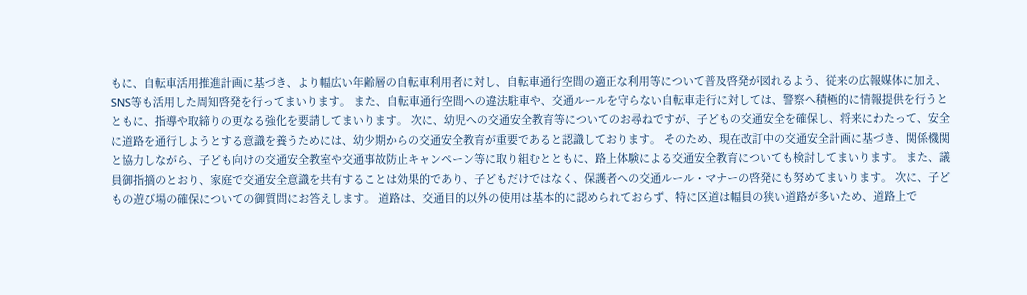もに、自転車活用推進計画に基づき、より幅広い年齢層の自転車利用者に対し、自転車通行空間の適正な利用等について普及啓発が図れるよう、従来の広報媒体に加え、SNS等も活用した周知啓発を行ってまいります。 また、自転車通行空間への違法駐車や、交通ルールを守らない自転車走行に対しては、警察へ積極的に情報提供を行うとともに、指導や取締りの更なる強化を要請してまいります。 次に、幼児への交通安全教育等についてのお尋ねですが、子どもの交通安全を確保し、将来にわたって、安全に道路を通行しようとする意識を養うためには、幼少期からの交通安全教育が重要であると認識しております。 そのため、現在改訂中の交通安全計画に基づき、関係機関と協力しながら、子ども向けの交通安全教室や交通事故防止キャンペーン等に取り組むとともに、路上体験による交通安全教育についても検討してまいります。 また、議員御指摘のとおり、家庭で交通安全意識を共有することは効果的であり、子どもだけではなく、保護者への交通ルール・マナーの啓発にも努めてまいります。 次に、子どもの遊び場の確保についての御質問にお答えします。 道路は、交通目的以外の使用は基本的に認められておらず、特に区道は幅員の狭い道路が多いため、道路上で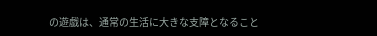の遊戯は、通常の生活に大きな支障となること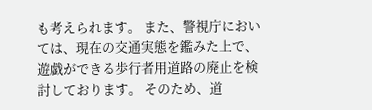も考えられます。 また、警視庁においては、現在の交通実態を鑑みた上で、遊戯ができる歩行者用道路の廃止を検討しております。 そのため、道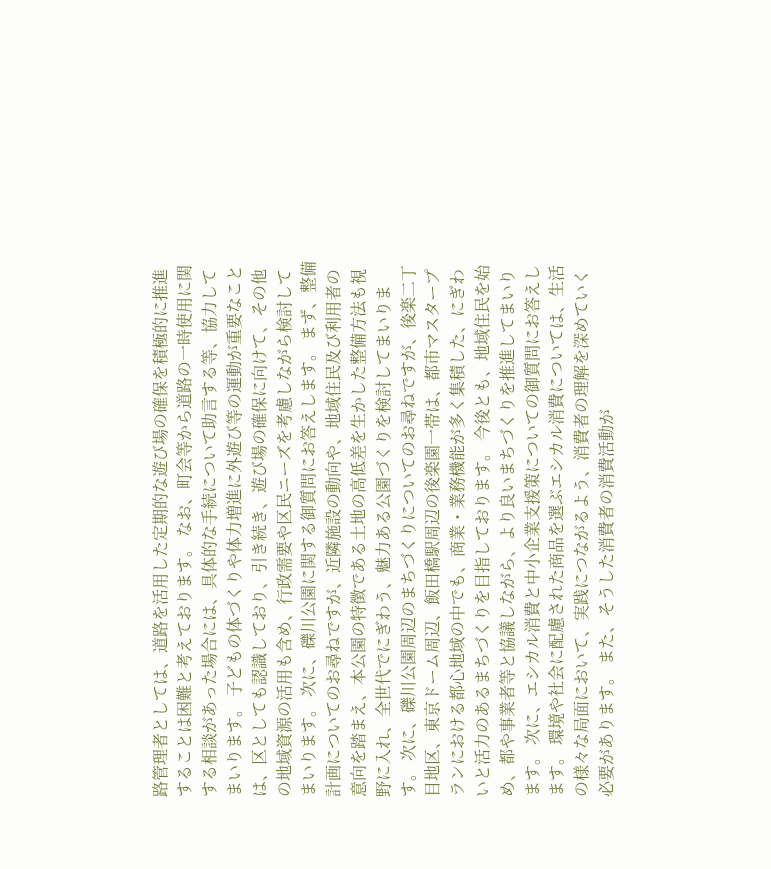路管理者としては、道路を活用した定期的な遊び場の確保を積極的に推進することは困難と考えております。 なお、町会等から道路の一時使用に関する相談があった場合には、具体的な手続について助言する等、協力してまいります。 子どもの体づくりや体力増進に外遊び等の運動が重要なことは、区としても認識しており、引き続き、遊び場の確保に向けて、その他の地域資源の活用も含め、行政需要や区民ニーズを考慮しながら検討してまいります。 次に、礫川公園に関する御質問にお答えします。 まず、整備計画についてのお尋ねですが、近隣施設の動向や、地域住民及び利用者の意向を踏まえ、本公園の特徴である土地の高低差を生かした整備方法も視野に入れ、全世代でにぎわう、魅力ある公園づくりを検討してまいります。 次に、礫川公園周辺のまちづくりについてのお尋ねですが、後楽二丁目地区、東京ドーム周辺、飯田橋駅周辺の後楽園一帯は、都市マスタープランにおける都心地域の中でも、商業・業務機能が多く集積した、にぎわいと活力のあるまちづくりを目指しております。 今後とも、地域住民を始め、都や事業者等と協議しながら、より良いまちづくりを推進してまいります。 次に、エシカル消費と中小企業支援策についての御質問にお答えします。 環境や社会に配慮された商品を選ぶエシカル消費については、生活の様々な局面において、実践につながるよう、消費者の理解を深めていく必要があります。 また、そうした消費者の消費活動が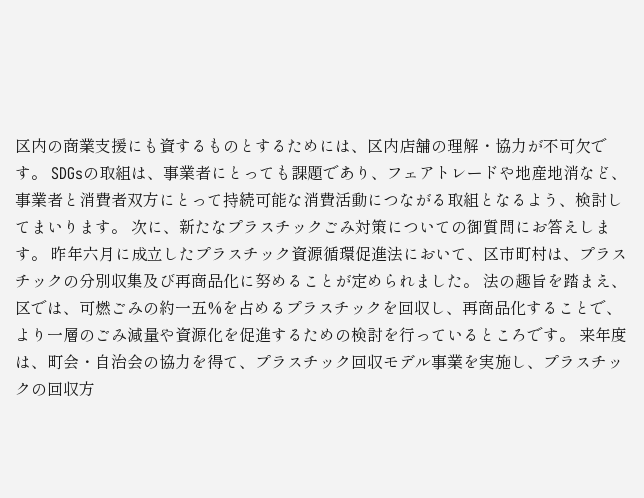区内の商業支援にも資するものとするためには、区内店舗の理解・協力が不可欠です。 SDGsの取組は、事業者にとっても課題であり、フェアトレードや地産地消など、事業者と消費者双方にとって持続可能な消費活動につながる取組となるよう、検討してまいります。 次に、新たなプラスチックごみ対策についての御質問にお答えします。 昨年六月に成立したプラスチック資源循環促進法において、区市町村は、プラスチックの分別収集及び再商品化に努めることが定められました。 法の趣旨を踏まえ、区では、可燃ごみの約一五%を占めるプラスチックを回収し、再商品化することで、より一層のごみ減量や資源化を促進するための検討を行っているところです。 来年度は、町会・自治会の協力を得て、プラスチック回収モデル事業を実施し、プラスチックの回収方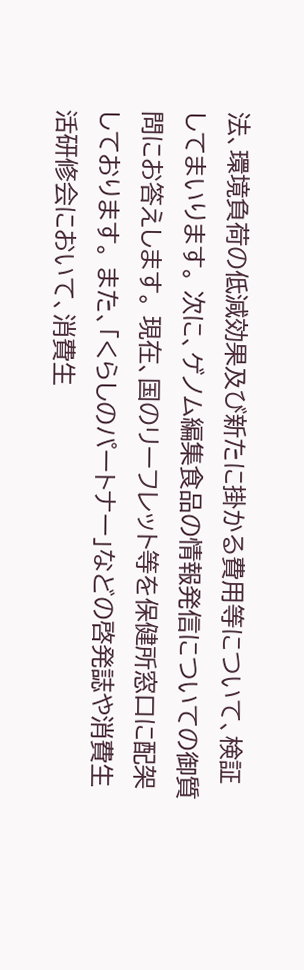法、環境負荷の低減効果及び新たに掛かる費用等について、検証してまいります。 次に、ゲノム編集食品の情報発信についての御質問にお答えします。 現在、国のリーフレット等を保健所窓口に配架しております。 また、「くらしのパートナー」などの啓発誌や消費生活研修会において、消費生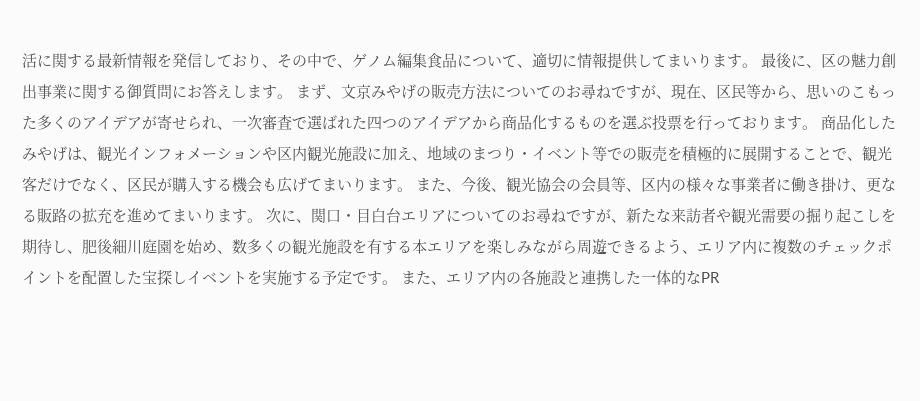活に関する最新情報を発信しており、その中で、ゲノム編集食品について、適切に情報提供してまいります。 最後に、区の魅力創出事業に関する御質問にお答えします。 まず、文京みやげの販売方法についてのお尋ねですが、現在、区民等から、思いのこもった多くのアイデアが寄せられ、一次審査で選ばれた四つのアイデアから商品化するものを選ぶ投票を行っております。 商品化したみやげは、観光インフォメーションや区内観光施設に加え、地域のまつり・イベント等での販売を積極的に展開することで、観光客だけでなく、区民が購入する機会も広げてまいります。 また、今後、観光協会の会員等、区内の様々な事業者に働き掛け、更なる販路の拡充を進めてまいります。 次に、関口・目白台エリアについてのお尋ねですが、新たな来訪者や観光需要の掘り起こしを期待し、肥後細川庭園を始め、数多くの観光施設を有する本エリアを楽しみながら周遊できるよう、エリア内に複数のチェックポイントを配置した宝探しイベントを実施する予定です。 また、エリア内の各施設と連携した一体的なPR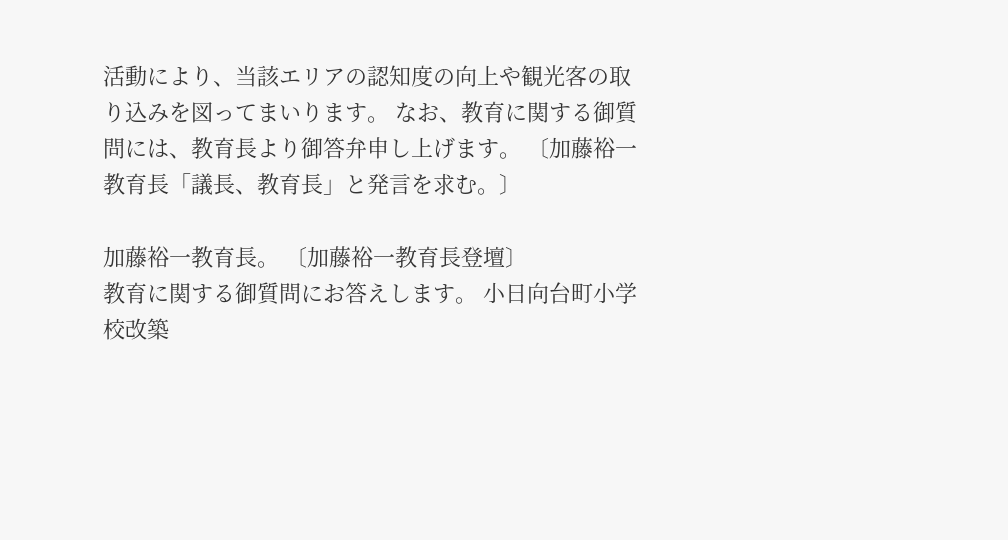活動により、当該エリアの認知度の向上や観光客の取り込みを図ってまいります。 なお、教育に関する御質問には、教育長より御答弁申し上げます。 〔加藤裕一教育長「議長、教育長」と発言を求む。〕

加藤裕一教育長。 〔加藤裕一教育長登壇〕
教育に関する御質問にお答えします。 小日向台町小学校改築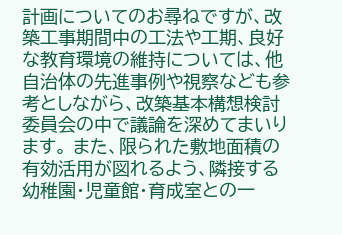計画についてのお尋ねですが、改築工事期間中の工法や工期、良好な教育環境の維持については、他自治体の先進事例や視察なども参考としながら、改築基本構想検討委員会の中で議論を深めてまいります。 また、限られた敷地面積の有効活用が図れるよう、隣接する幼稚園・児童館・育成室との一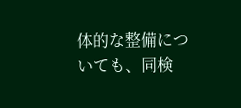体的な整備についても、同検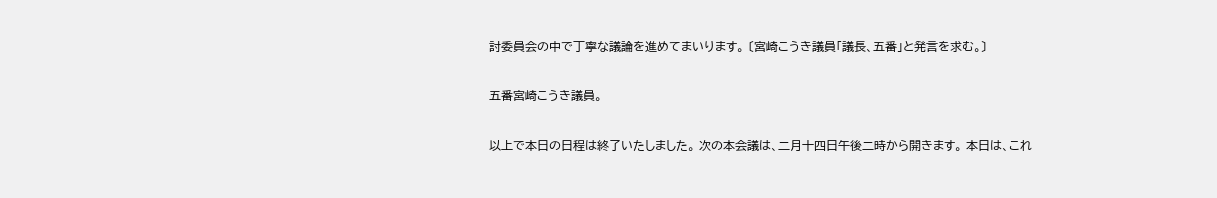討委員会の中で丁寧な議論を進めてまいります。 〔宮崎こうき議員「議長、五番」と発言を求む。〕

五番宮崎こうき議員。

以上で本日の日程は終了いたしました。 次の本会議は、二月十四日午後二時から開きます。 本日は、これ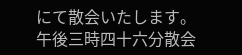にて散会いたします。 午後三時四十六分散会